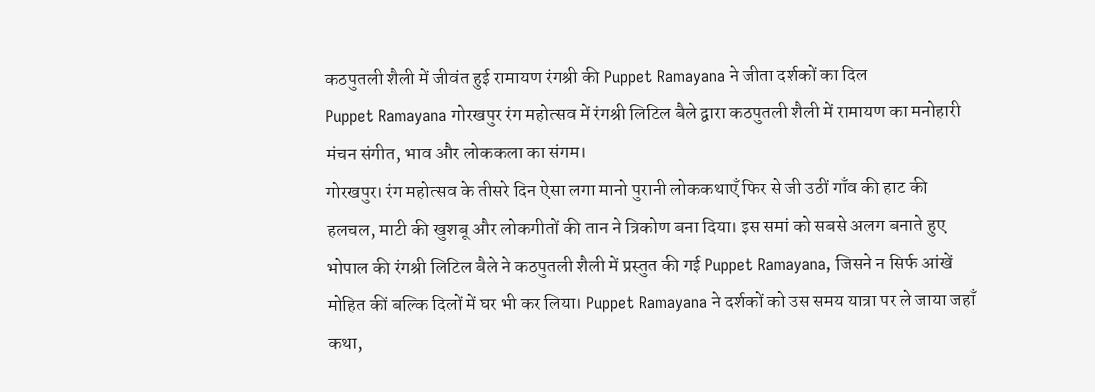कठपुतली शैली में जीवंत हुई रामायण रंगश्री की Puppet Ramayana ने जीता दर्शकों का दिल
Puppet Ramayana गोरखपुर रंग महोत्सव में रंगश्री लिटिल बैले द्वारा कठपुतली शैली में रामायण का मनोहारी मंचन संगीत, भाव और लोककला का संगम।
गोरखपुर। रंग महोत्सव के तीसरे दिन ऐसा लगा मानो पुरानी लोककथाएँ फिर से जी उठीं गाँव की हाट की हलचल, माटी की खुशबू और लोकगीतों की तान ने त्रिकोण बना दिया। इस समां को सबसे अलग बनाते हुए भोपाल की रंगश्री लिटिल बैले ने कठपुतली शैली में प्रस्तुत की गई Puppet Ramayana, जिसने न सिर्फ आंखें मोहित कीं बल्कि दिलों में घर भी कर लिया। Puppet Ramayana ने दर्शकों को उस समय यात्रा पर ले जाया जहाँ कथा,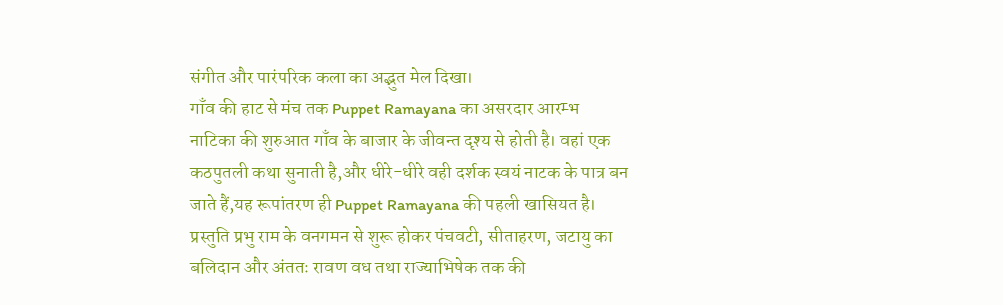संगीत और पारंपरिक कला का अद्भुत मेल दिखा।
गाँव की हाट से मंच तक Puppet Ramayana का असरदार आरम्भ
नाटिका की शुरुआत गाँव के बाजार के जीवन्त दृश्य से होती है। वहां एक कठपुतली कथा सुनाती है,और धीरे-धीरे वही दर्शक स्वयं नाटक के पात्र बन जाते हैं,यह रूपांतरण ही Puppet Ramayana की पहली खासियत है। प्रस्तुति प्रभु राम के वनगमन से शुरू होकर पंचवटी, सीताहरण, जटायु का बलिदान और अंततः रावण वध तथा राज्याभिषेक तक की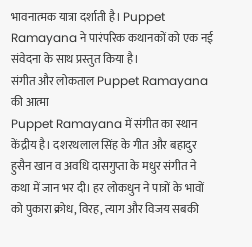भावनात्मक यात्रा दर्शाती है। Puppet Ramayana ने पारंपरिक कथानकों को एक नई संवेदना के साथ प्रस्तुत किया है।
संगीत और लोकताल Puppet Ramayana की आत्मा
Puppet Ramayana में संगीत का स्थान केंद्रीय है। दशरथलाल सिंह के गीत और बहादुर हुसैन खान व अवधि दासगुप्ता के मधुर संगीत ने कथा में जान भर दी। हर लोकधुन ने पात्रों के भावों को पुकारा क्रोध, विरह, त्याग और विजय सबकी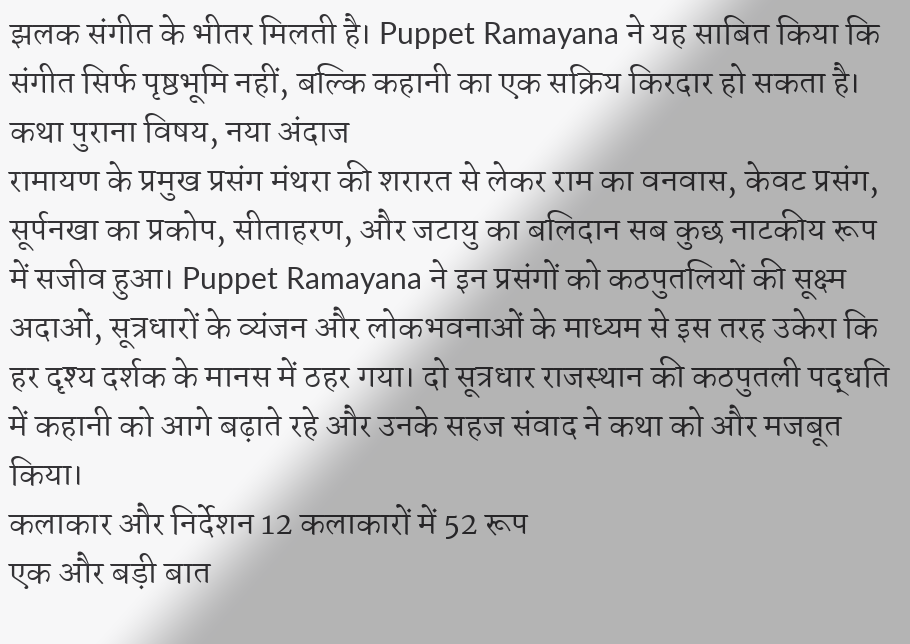झलक संगीत के भीतर मिलती है। Puppet Ramayana ने यह साबित किया कि संगीत सिर्फ पृष्ठभूमि नहीं, बल्कि कहानी का एक सक्रिय किरदार हो सकता है।
कथा पुराना विषय, नया अंदाज
रामायण के प्रमुख प्रसंग मंथरा की शरारत से लेकर राम का वनवास, केवट प्रसंग, सूर्पनखा का प्रकोप, सीताहरण, और जटायु का बलिदान सब कुछ नाटकीय रूप में सजीव हुआ। Puppet Ramayana ने इन प्रसंगों को कठपुतलियों की सूक्ष्म अदाओं, सूत्रधारों के व्यंजन और लोकभवनाओं के माध्यम से इस तरह उकेरा कि हर दृश्य दर्शक के मानस में ठहर गया। दो सूत्रधार राजस्थान की कठपुतली पद्धति में कहानी को आगे बढ़ाते रहे और उनके सहज संवाद ने कथा को और मजबूत किया।
कलाकार और निर्देशन 12 कलाकारों में 52 रूप
एक और बड़ी बात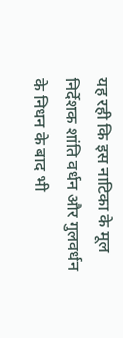यह रही कि इस नाटिका के मूल निर्देशक शांति वर्धन और गुलवर्धन के निधन के बाद भी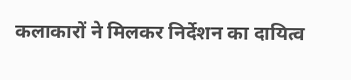कलाकारों ने मिलकर निर्देशन का दायित्व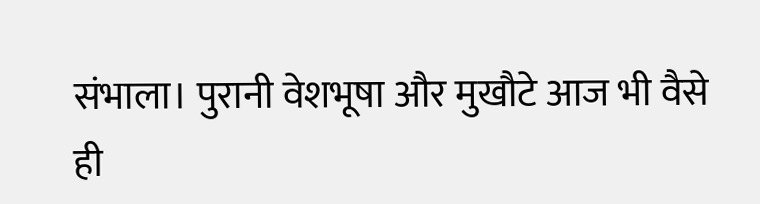संभाला। पुरानी वेशभूषा और मुखौटे आज भी वैसे ही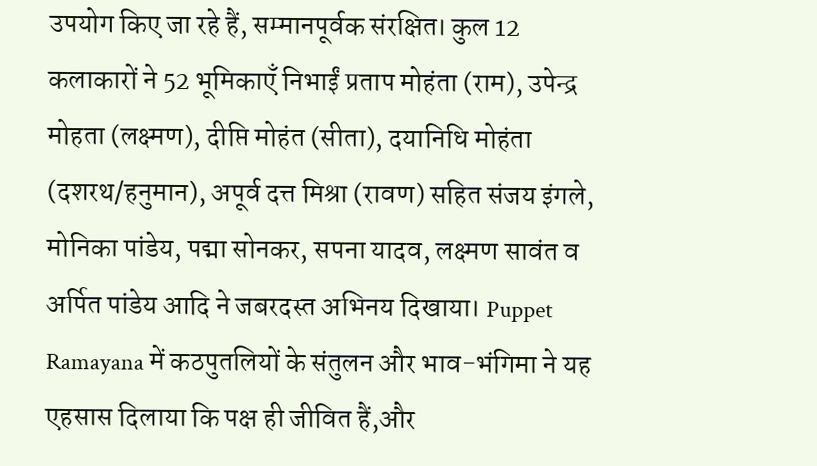उपयोग किए जा रहे हैं, सम्मानपूर्वक संरक्षित। कुल 12 कलाकारों ने 52 भूमिकाएँ निभाईं प्रताप मोहंता (राम), उपेन्द्र मोहता (लक्ष्मण), दीप्ति मोहंत (सीता), दयानिधि मोहंता (दशरथ/हनुमान), अपूर्व दत्त मिश्रा (रावण) सहित संजय इंगले, मोनिका पांडेय, पद्मा सोनकर, सपना यादव, लक्ष्मण सावंत व अर्पित पांडेय आदि ने जबरदस्त अभिनय दिखाया। Puppet Ramayana में कठपुतलियों के संतुलन और भाव-भंगिमा ने यह एहसास दिलाया कि पक्ष ही जीवित हैं,और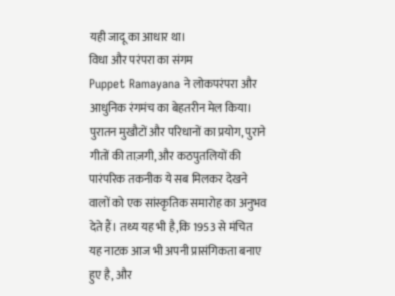यही जादू का आधार था।
विधा और परंपरा का संगम
Puppet Ramayana ने लोकपरंपरा और आधुनिक रंगमंच का बेहतरीन मेल किया। पुरातन मुखौटों और परिधानों का प्रयोग, पुराने गीतों की ताज़गी, और कठपुतलियों की पारंपरिक तकनीक ये सब मिलकर देखने वालों को एक सांस्कृतिक समारोह का अनुभव देते हैं। तथ्य यह भी है,कि 1953 से मंचित यह नाटक आज भी अपनी प्रासंगिकता बनाए हुए है, और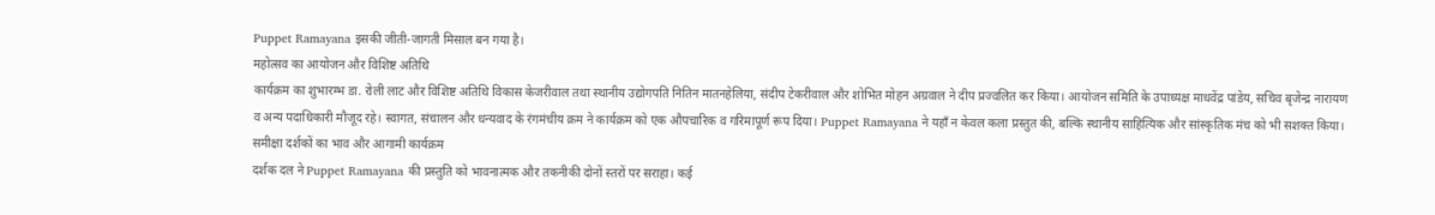Puppet Ramayana इसकी जीती-जागती मिसाल बन गया है।
महोत्सव का आयोजन और विशिष्ट अतिथि
कार्यक्रम का शुभारम्भ डा. रोली लाट और विशिष्ट अतिथि विकास केजरीवाल तथा स्थानीय उद्योगपति नितिन मातनहेलिया, संदीप टेकरीवाल और शोभित मोहन अग्रवाल ने दीप प्रज्वलित कर किया। आयोजन समिति के उपाध्यक्ष माधवेंद्र पांडेय, सचिव बृजेन्द्र नारायण व अन्य पदाधिकारी मौजूद रहे। स्वागत, संचालन और धन्यवाद के रंगमंचीय क्रम ने कार्यक्रम को एक औपचारिक व गरिमापूर्ण रूप दिया। Puppet Ramayana ने यहाँ न केवल कला प्रस्तुत की, बल्कि स्थानीय साहित्यिक और सांस्कृतिक मंच को भी सशक्त किया।
समीक्षा दर्शकों का भाव और आगामी कार्यक्रम
दर्शक दल ने Puppet Ramayana की प्रस्तुति को भावनात्मक और तकनीकी दोनों स्तरों पर सराहा। कई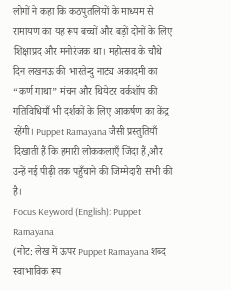लोगों ने कहा कि कठपुतलियों के माध्यम से रामायण का यह रूप बच्चों और बड़ों दोनों के लिए शिक्षाप्रद और मनोरंजक था। महोत्सव के चौथे दिन लखनऊ की भारतेन्दु नाट्य अकादमी का “कर्ण गाथा” मंचन और थियेटर वर्कशॉप की गतिविधियाँ भी दर्शकों के लिए आकर्षण का केंद्र रहेंगी। Puppet Ramayana जैसी प्रस्तुतियाँ दिखाती हैं कि हमारी लोककलाएँ जिंदा हैं,और उन्हें नई पीढ़ी तक पहुँचाने की जिम्मेदारी सभी की है।
Focus Keyword (English): Puppet Ramayana
(नोट: लेख में ऊपर Puppet Ramayana शब्द स्वाभाविक रूप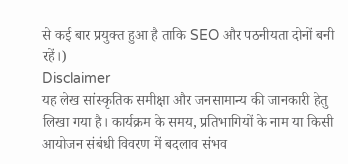से कई बार प्रयुक्त हुआ है ताकि SEO और पठनीयता दोनों बनी रहें।)
Disclaimer
यह लेख सांस्कृतिक समीक्षा और जनसामान्य की जानकारी हेतु लिखा गया है। कार्यक्रम के समय, प्रतिभागियों के नाम या किसी आयोजन संबंधी विवरण में बदलाव संभव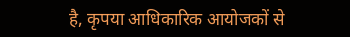है, कृपया आधिकारिक आयोजकों से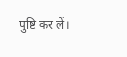पुष्टि कर लें।